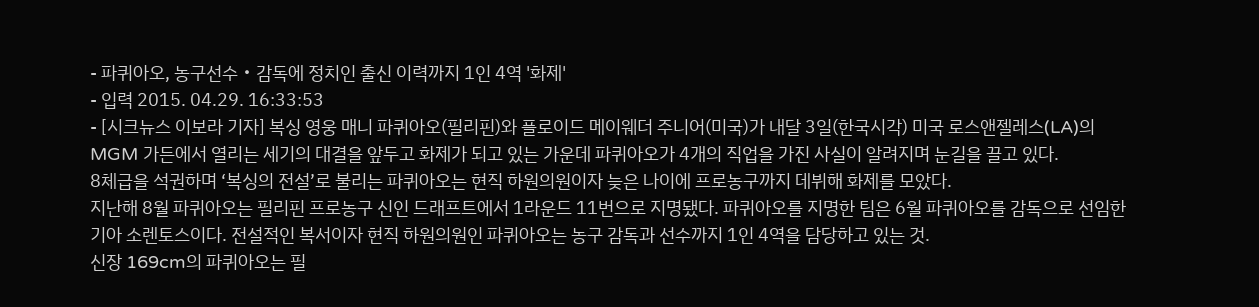- 파퀴아오, 농구선수‧감독에 정치인 출신 이력까지 1인 4역 '화제'
- 입력 2015. 04.29. 16:33:53
- [시크뉴스 이보라 기자] 복싱 영웅 매니 파퀴아오(필리핀)와 플로이드 메이웨더 주니어(미국)가 내달 3일(한국시각) 미국 로스앤젤레스(LA)의 MGM 가든에서 열리는 세기의 대결을 앞두고 화제가 되고 있는 가운데 파퀴아오가 4개의 직업을 가진 사실이 알려지며 눈길을 끌고 있다.
8체급을 석권하며 ‘복싱의 전설’로 불리는 파퀴아오는 현직 하원의원이자 늦은 나이에 프로농구까지 데뷔해 화제를 모았다.
지난해 8월 파퀴아오는 필리핀 프로농구 신인 드래프트에서 1라운드 11번으로 지명됐다. 파퀴아오를 지명한 팀은 6월 파퀴아오를 감독으로 선임한 기아 소렌토스이다. 전설적인 복서이자 현직 하원의원인 파퀴아오는 농구 감독과 선수까지 1인 4역을 담당하고 있는 것.
신장 169cm의 파퀴아오는 필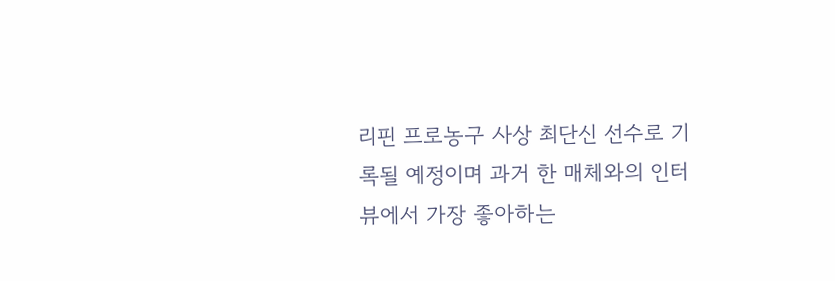리핀 프로농구 사상 최단신 선수로 기록될 예정이며 과거 한 매체와의 인터뷰에서 가장 좋아하는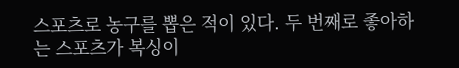스포츠로 농구를 뽑은 적이 있다. 두 번째로 좋아하는 스포츠가 복싱이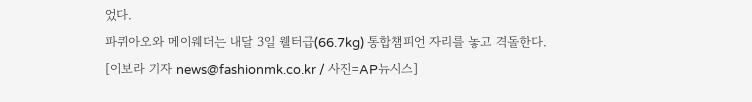었다.
파퀴아오와 메이웨더는 내달 3일 웰터급(66.7kg) 통합챔피언 자리를 놓고 격돌한다.
[이보라 기자 news@fashionmk.co.kr / 사진=AP뉴시스]